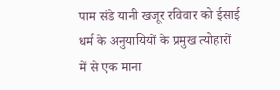पाम संडे यानी खजूर रविवार को ईसाई धर्म के अनुयायियों के प्रमुख त्योहारों में से एक माना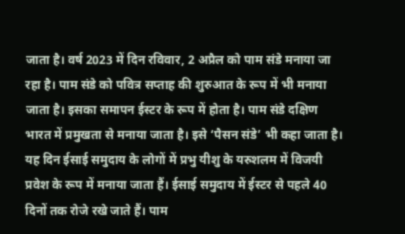जाता है। वर्ष 2023 में दिन रविवार, 2 अप्रैल को पाम संडे मनाया जा रहा है। पाम संडे को पवित्र सप्ताह की शुरुआत के रूप में भी मनाया जाता है। इसका समापन ईस्टर के रूप में होता है। पाम संडे दक्षिण भारत में प्रमुखता से मनाया जाता है। इसे ‘पैसन संडे’ भी कहा जाता है। यह दिन ईसाई समुदाय के लोगों में प्रभु यीशु के यरुशलम में विजयी प्रवेश के रूप में मनाया जाता हैं। ईसाई समुदाय में ईस्टर से पहले 40 दिनों तक रोजे रखे जाते हैं। पाम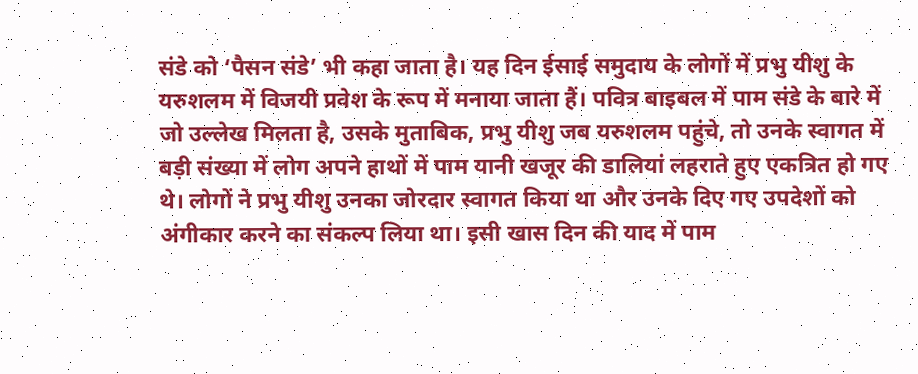संडे को ‘पैसन संडे’ भी कहा जाता है। यह दिन ईसाई समुदाय के लोगों में प्रभु यीशु के यरुशलम में विजयी प्रवेश के रूप में मनाया जाता हैं। पवित्र बाइबल में पाम संडे के बारे में जो उल्लेख मिलता है, उसके मुताबिक, प्रभु यीशु जब यरुशलम पहुंचे, तो उनके स्वागत में बड़ी संख्या में लोग अपने हाथों में पाम यानी खजूर की डालियां लहराते हुए एकत्रित हो गए थे। लोगों ने प्रभु यीशु उनका जोरदार स्वागत किया था और उनके दिए गए उपदेशों को अंगीकार करने का संकल्प लिया था। इसी खास दिन की याद में पाम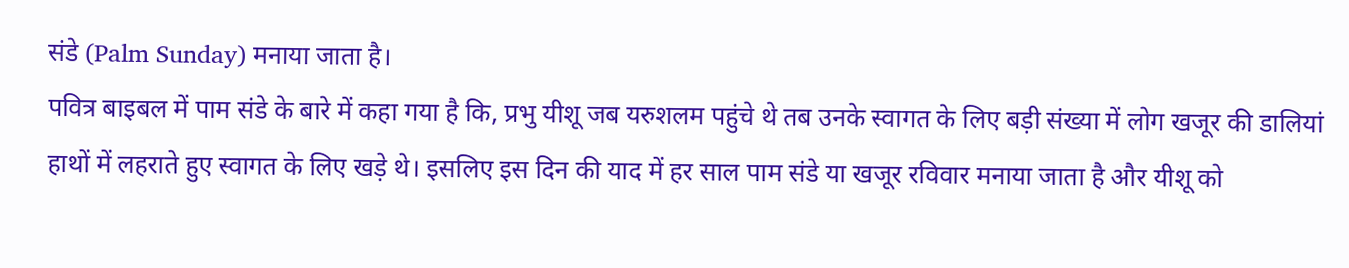संडे (Palm Sunday) मनाया जाता है।
पवित्र बाइबल में पाम संडे के बारे में कहा गया है कि, प्रभु यीशू जब यरुशलम पहुंचे थे तब उनके स्वागत के लिए बड़ी संख्या में लोग खजूर की डालियां हाथों में लहराते हुए स्वागत के लिए खड़े थे। इसलिए इस दिन की याद में हर साल पाम संडे या खजूर रविवार मनाया जाता है और यीशू को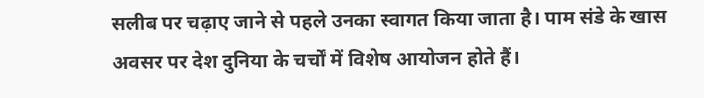सलीब पर चढ़ाए जाने से पहले उनका स्वागत किया जाता है। पाम संडे के खास अवसर पर देश दुनिया के चर्चों में विशेष आयोजन होते हैं।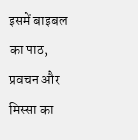इसमें बाइबल का पाठ, प्रवचन और मिस्सा का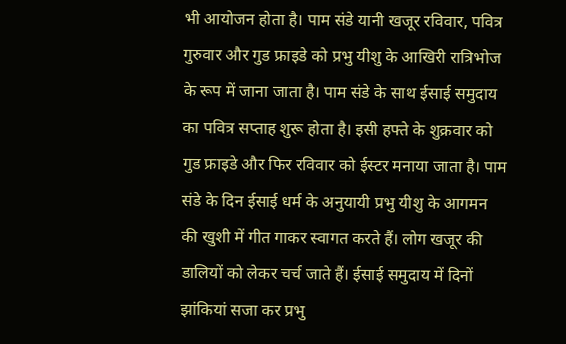भी आयोजन होता है। पाम संडे यानी खजूर रविवार, पवित्र गुरुवार और गुड फ्राइडे को प्रभु यीशु के आखिरी रात्रिभोज के रूप में जाना जाता है। पाम संडे के साथ ईसाई समुदाय का पवित्र सप्ताह शुरू होता है। इसी हफ्ते के शुक्रवार को गुड फ्राइडे और फिर रविवार को ईस्टर मनाया जाता है। पाम संडे के दिन ईसाई धर्म के अनुयायी प्रभु यीशु के आगमन की खुशी में गीत गाकर स्वागत करते हैं। लोग खजूर की डालियों को लेकर चर्च जाते हैं। ईसाई समुदाय में दिनों झांकियां सजा कर प्रभु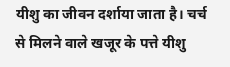यीशु का जीवन दर्शाया जाता है। चर्च से मिलने वाले खजूर के पत्ते यीशु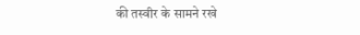की तस्वीर के सामने रखे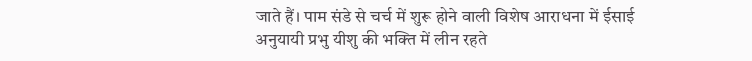जाते हैं। पाम संडे से चर्च में शुरू होने वाली विशेष आराधना में ईसाई अनुयायी प्रभु यीशु की भक्ति में लीन रहते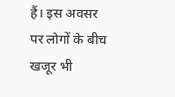हैं। इस अवसर पर लोगों के बीच खजूर भी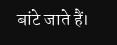बांटे जाते हैं।